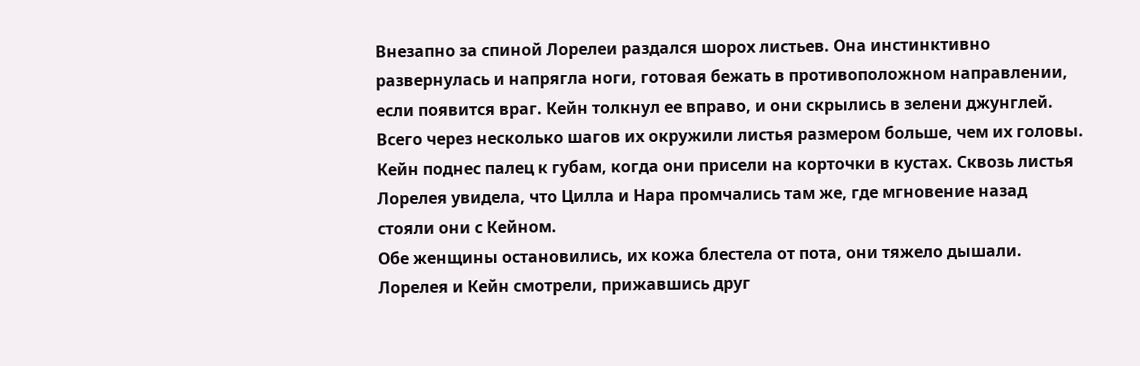Внезапно за спиной Лорелеи раздался шорох листьев. Она инстинктивно развернулась и напрягла ноги, готовая бежать в противоположном направлении, если появится враг. Кейн толкнул ее вправо, и они скрылись в зелени джунглей. Всего через несколько шагов их окружили листья размером больше, чем их головы. Кейн поднес палец к губам, когда они присели на корточки в кустах. Сквозь листья Лорелея увидела, что Цилла и Нара промчались там же, где мгновение назад стояли они с Кейном.
Обе женщины остановились, их кожа блестела от пота, они тяжело дышали. Лорелея и Кейн смотрели, прижавшись друг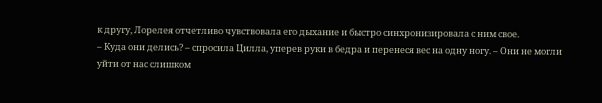к другу, Лорелея отчетливо чувствовала его дыхание и быстро синхронизировала с ним свое.
– Куда они делись? – спросила Цилла, уперев руки в бедра и перенеся вес на одну ногу. – Они не могли уйти от нас слишком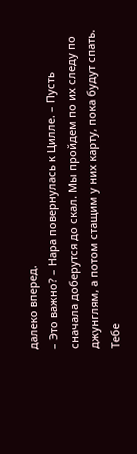далеко вперед.
– Это важно? – Нара повернулась к Цилле. – Пусть сначала доберутся до скал. Мы пройдем по их следу по джунглям, а потом стащим у них карту, пока будут спать. Тебе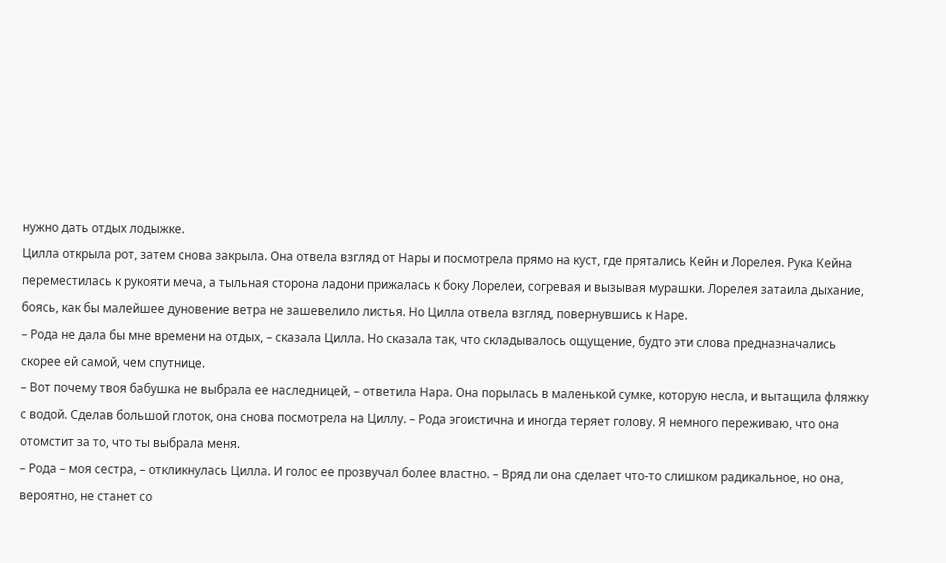нужно дать отдых лодыжке.
Цилла открыла рот, затем снова закрыла. Она отвела взгляд от Нары и посмотрела прямо на куст, где прятались Кейн и Лорелея. Рука Кейна переместилась к рукояти меча, а тыльная сторона ладони прижалась к боку Лорелеи, согревая и вызывая мурашки. Лорелея затаила дыхание, боясь, как бы малейшее дуновение ветра не зашевелило листья. Но Цилла отвела взгляд, повернувшись к Наре.
– Рода не дала бы мне времени на отдых, – сказала Цилла. Но сказала так, что складывалось ощущение, будто эти слова предназначались скорее ей самой, чем спутнице.
– Вот почему твоя бабушка не выбрала ее наследницей, – ответила Нара. Она порылась в маленькой сумке, которую несла, и вытащила фляжку с водой. Сделав большой глоток, она снова посмотрела на Циллу. – Рода эгоистична и иногда теряет голову. Я немного переживаю, что она отомстит за то, что ты выбрала меня.
– Рода – моя сестра, – откликнулась Цилла. И голос ее прозвучал более властно. – Вряд ли она сделает что-то слишком радикальное, но она, вероятно, не станет со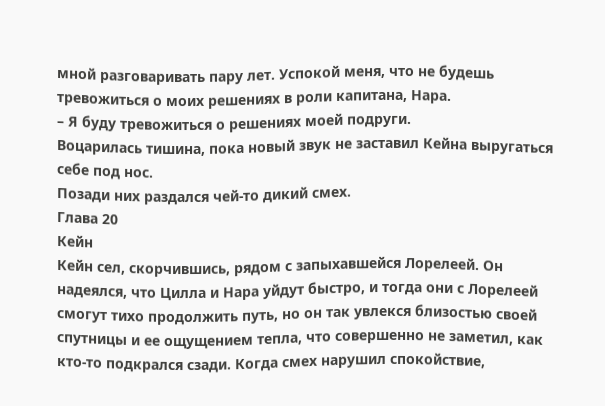мной разговаривать пару лет. Успокой меня, что не будешь тревожиться о моих решениях в роли капитана, Нара.
– Я буду тревожиться о решениях моей подруги.
Воцарилась тишина, пока новый звук не заставил Кейна выругаться себе под нос.
Позади них раздался чей-то дикий смех.
Глава 20
Кейн
Кейн сел, скорчившись, рядом с запыхавшейся Лорелеей. Он надеялся, что Цилла и Нара уйдут быстро, и тогда они с Лорелеей смогут тихо продолжить путь, но он так увлекся близостью своей спутницы и ее ощущением тепла, что совершенно не заметил, как кто-то подкрался сзади. Когда смех нарушил спокойствие,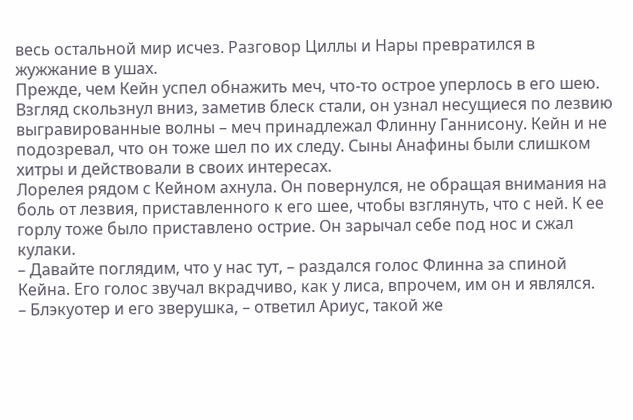весь остальной мир исчез. Разговор Циллы и Нары превратился в жужжание в ушах.
Прежде, чем Кейн успел обнажить меч, что-то острое уперлось в его шею. Взгляд скользнул вниз, заметив блеск стали, он узнал несущиеся по лезвию выгравированные волны – меч принадлежал Флинну Ганнисону. Кейн и не подозревал, что он тоже шел по их следу. Сыны Анафины были слишком хитры и действовали в своих интересах.
Лорелея рядом с Кейном ахнула. Он повернулся, не обращая внимания на боль от лезвия, приставленного к его шее, чтобы взглянуть, что с ней. К ее горлу тоже было приставлено острие. Он зарычал себе под нос и сжал кулаки.
– Давайте поглядим, что у нас тут, – раздался голос Флинна за спиной Кейна. Его голос звучал вкрадчиво, как у лиса, впрочем, им он и являлся.
– Блэкуотер и его зверушка, – ответил Ариус, такой же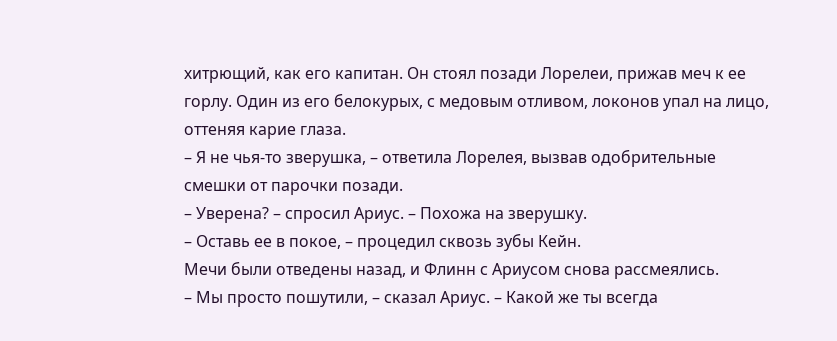хитрющий, как его капитан. Он стоял позади Лорелеи, прижав меч к ее горлу. Один из его белокурых, с медовым отливом, локонов упал на лицо, оттеняя карие глаза.
– Я не чья-то зверушка, – ответила Лорелея, вызвав одобрительные смешки от парочки позади.
– Уверена? – спросил Ариус. – Похожа на зверушку.
– Оставь ее в покое, – процедил сквозь зубы Кейн.
Мечи были отведены назад, и Флинн с Ариусом снова рассмеялись.
– Мы просто пошутили, – сказал Ариус. – Какой же ты всегда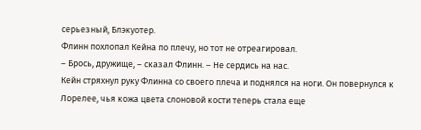серьезный, Блэкуотер.
Флинн похлопал Кейна по плечу, но тот не отреагировал.
– Брось, дружище, – сказал Флинн. – Не сердись на нас.
Кейн стряхнул руку Флинна со своего плеча и поднялся на ноги. Он повернулся к Лорелее, чья кожа цвета слоновой кости теперь стала еще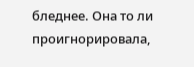бледнее. Она то ли проигнорировала,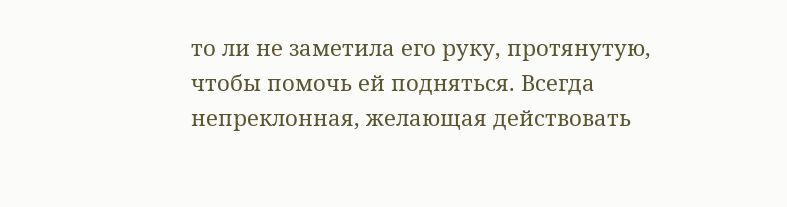то ли не заметила его руку, протянутую, чтобы помочь ей подняться. Всегда непреклонная, желающая действовать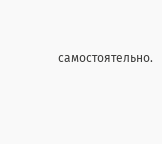самостоятельно.